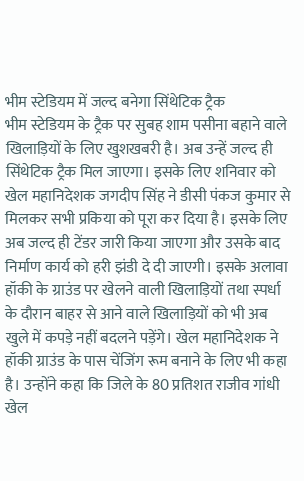भीम स्टेडियम में जल्द बनेगा सिंथेटिक ट्रैक
भीम स्टेडियम के ट्रैक पर सुबह शाम पसीना बहाने वाले खिलाड़ियों के लिए खुशखबरी है। अब उन्हें जल्द ही सिंथेटिक ट्रैक मिल जाएगा। इसके लिए शनिवार को खेल महानिदेशक जगदीप सिंह ने डीसी पंकज कुमार से मिलकर सभी प्रकिया को पूरा कर दिया है। इसके लिए अब जल्द ही टेंडर जारी किया जाएगा और उसके बाद निर्माण कार्य को हरी झंडी दे दी जाएगी। इसके अलावा हॉकी के ग्राउंड पर खेलने वाली खिलाड़ियों तथा स्पर्धा के दौरान बाहर से आने वाले खिलाड़ियों को भी अब खुले में कपड़े नहीं बदलने पड़ेंगे। खेल महानिदेशक ने हॉकी ग्राउंड के पास चेंजिंग रूम बनाने के लिए भी कहा है। उन्होंने कहा कि जिले के 80 प्रतिशत राजीव गांधी खेल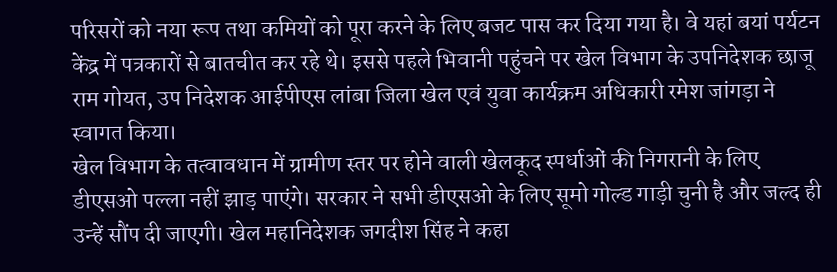परिसरों को नया रूप तथा कमियों को पूरा करने के लिए बजट पास कर दिया गया है। वे यहां बयां पर्यटन केंद्र में पत्रकारों से बातचीत कर रहे थे। इससे पहले भिवानी पहुंचने पर खेल विभाग के उपनिदेशक छाजू राम गोयत, उप निदेशक आईपीएस लांबा जिला खेल एवं युवा कार्यक्रम अधिकारी रमेश जांगड़ा ने स्वागत किया।
खेल विभाग के तत्वावधान में ग्रामीण स्तर पर होने वाली खेलकूद स्पर्धाओं की निगरानी के लिए डीएसओ पल्ला नहीं झाड़ पाएंगे। सरकार ने सभी डीएसओ के लिए सूमो गोल्ड गाड़ी चुनी है और जल्द ही उन्हें सौंप दी जाएगी। खेल महानिदेशक जगदीश सिंह ने कहा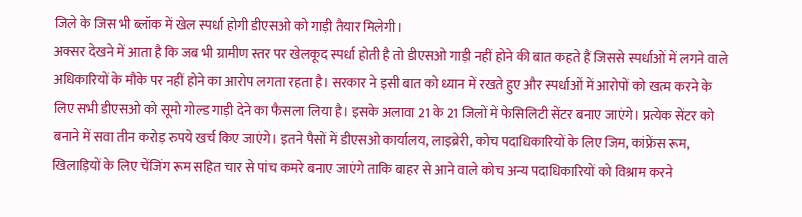जिले के जिस भी ब्लॉक में खेल स्पर्धा होगी डीएसओ को गाड़ी तैयार मिलेगी।
अक्सर देखने में आता है कि जब भी ग्रामीण स्तर पर खेलकूद स्पर्धा होती है तो डीएसओ गाड़ी नहीं होने की बात कहते हैं जिससे स्पर्धाओं में लगने वाले अधिकारियों के मौके पर नहीं होने का आरोप लगता रहता है। सरकार ने इसी बात को ध्यान में रखते हुए और स्पर्धाओं में आरोपों को खत्म करने के लिए सभी डीएसओ को सूमो गोल्ड गाड़ी देने का फैसला लिया है। इसके अलावा 21 के 21 जिलों में फेसिलिटी सेंटर बनाए जाएंगे। प्रत्येक सेंटर को बनाने में सवा तीन करोड़ रुपये खर्च किए जाएंगे। इतने पैसों में डीएसओ कार्यालय, लाइब्रेरी, कोच पदाधिकारियों के लिए जिम, कांफ्रेंस रूम, खिलाड़ियों के लिए चेंजिंग रूम सहित चार से पांच कमरे बनाए जाएंगे ताकि बाहर से आने वाले कोच अन्य पदाधिकारियों को विश्राम करने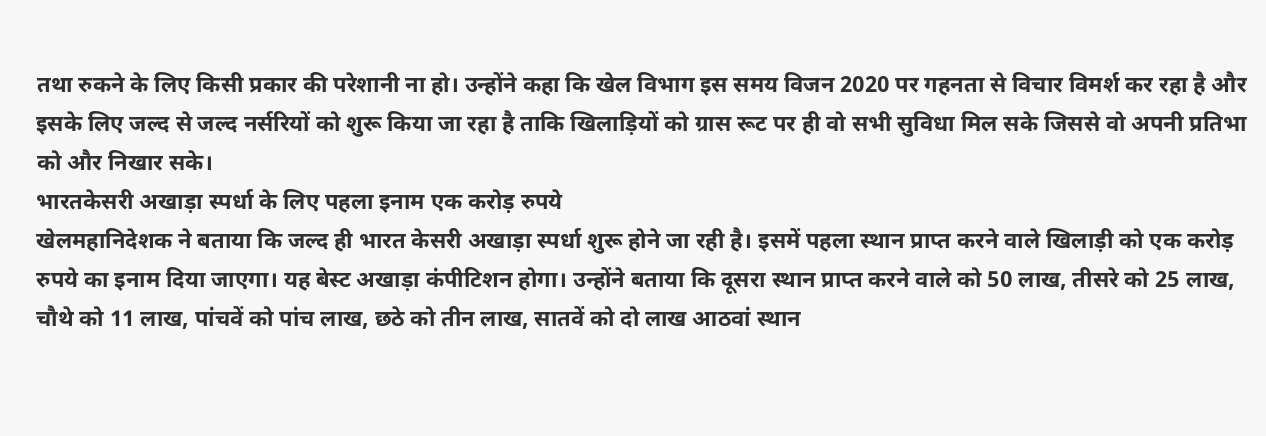तथा रुकने के लिए किसी प्रकार की परेशानी ना हो। उन्होंने कहा कि खेल विभाग इस समय विजन 2020 पर गहनता से विचार विमर्श कर रहा है और इसके लिए जल्द से जल्द नर्सरियों को शुरू किया जा रहा है ताकि खिलाड़ियों को ग्रास रूट पर ही वो सभी सुविधा मिल सके जिससे वो अपनी प्रतिभा को और निखार सके।
भारतकेसरी अखाड़ा स्पर्धा के लिए पहला इनाम एक करोड़ रुपये
खेलमहानिदेशक ने बताया कि जल्द ही भारत केसरी अखाड़ा स्पर्धा शुरू होने जा रही है। इसमें पहला स्थान प्राप्त करने वाले खिलाड़ी को एक करोड़ रुपये का इनाम दिया जाएगा। यह बेस्ट अखाड़ा कंपीटिशन होगा। उन्होंने बताया कि दूसरा स्थान प्राप्त करने वाले को 50 लाख, तीसरे को 25 लाख, चौथे को 11 लाख, पांचवें को पांच लाख, छठे को तीन लाख, सातवें को दो लाख आठवां स्थान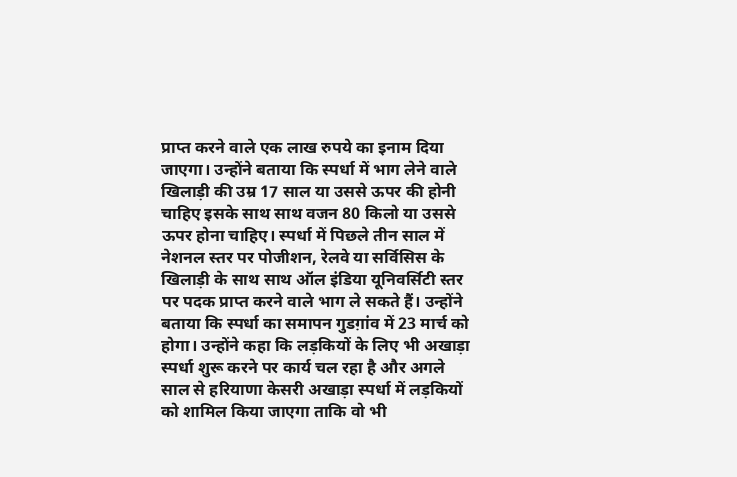प्राप्त करने वाले एक लाख रुपये का इनाम दिया जाएगा। उन्होंने बताया कि स्पर्धा में भाग लेने वाले खिलाड़ी की उम्र 17 साल या उससे ऊपर की होनी चाहिए इसके साथ साथ वजन 80 किलो या उससे ऊपर होना चाहिए। स्पर्धा में पिछले तीन साल में नेशनल स्तर पर पोजीशन, रेलवे या सर्विसिस के खिलाड़ी के साथ साथ ऑल इंडिया यूनिवर्सिटी स्तर पर पदक प्राप्त करने वाले भाग ले सकते हैं। उन्होंने बताया कि स्पर्धा का समापन गुडग़ांव में 23 मार्च को होगा। उन्होंने कहा कि लड़कियों के लिए भी अखाड़ा स्पर्धा शुरू करने पर कार्य चल रहा है और अगले साल से हरियाणा केसरी अखाड़ा स्पर्धा में लड़कियों को शामिल किया जाएगा ताकि वो भी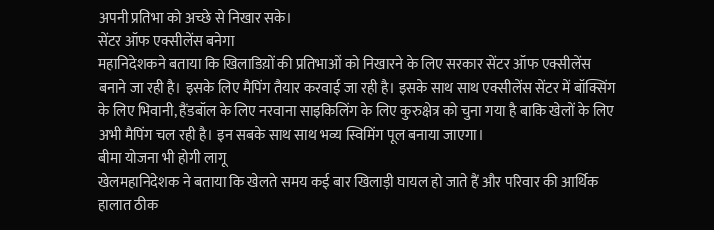अपनी प्रतिभा को अच्छे से निखार सके।
सेंटर ऑफ एक्सीलेंस बनेगा
महानिदेशकने बताया कि खिलाडिय़ों की प्रतिभाओं को निखारने के लिए सरकार सेंटर ऑफ एक्सीलेंस बनाने जा रही है। इसके लिए मैपिंग तैयार करवाई जा रही है। इसके साथ साथ एक्सीलेंस सेंटर में बॉक्सिंग के लिए भिवानी, हैंडबॉल के लिए नरवाना साइकिलिंग के लिए कुरुक्षेत्र को चुना गया है बाकि खेलों के लिए अभी मैपिंग चल रही है। इन सबके साथ साथ भव्य स्विमिंग पूल बनाया जाएगा।
बीमा योजना भी होगी लागू
खेलमहानिदेशक ने बताया कि खेलते समय कई बार खिलाड़ी घायल हो जाते हैं और परिवार की आर्थिक हालात ठीक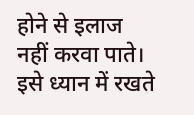होने से इलाज नहीं करवा पाते। इसे ध्यान में रखते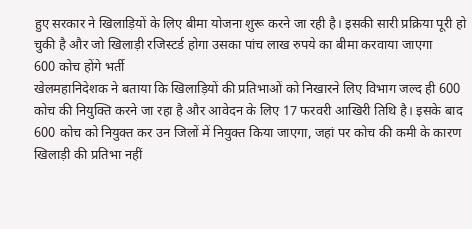हुए सरकार ने खिलाड़ियों के लिए बीमा योजना शुरू करने जा रही है। इसकी सारी प्रक्रिया पूरी हो चुकी है और जो खिलाड़ी रजिस्टर्ड होगा उसका पांच लाख रुपये का बीमा करवाया जाएगा
600 कोच होंगे भर्ती
खेलमहानिदेशक ने बताया कि खिलाड़ियों की प्रतिभाओं को निखारने लिए विभाग जल्द ही 600 कोच की नियुक्ति करने जा रहा है और आवेदन के लिए 17 फरवरी आखिरी तिथि है। इसके बाद 600 कोच को नियुक्त कर उन जिलों में नियुक्त किया जाएगा, जहां पर कोच की कमी के कारण खिलाड़ी की प्रतिभा नहीं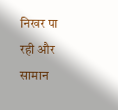निखर पा रही और सामान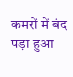कमरों में बंद पड़ा हुआ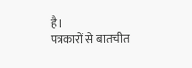है।
पत्रकारों से बातचीत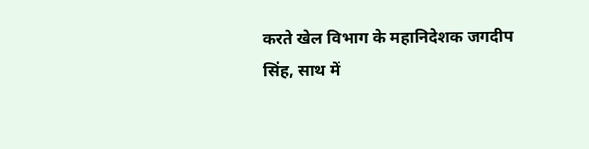करते खेल विभाग के महानिदेशक जगदीप सिंह, साथ में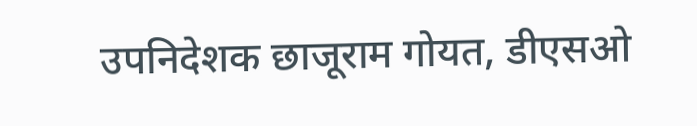उपनिदेशक छाजूराम गोयत, डीएसओ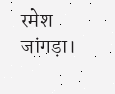रमेश जांगड़ा।